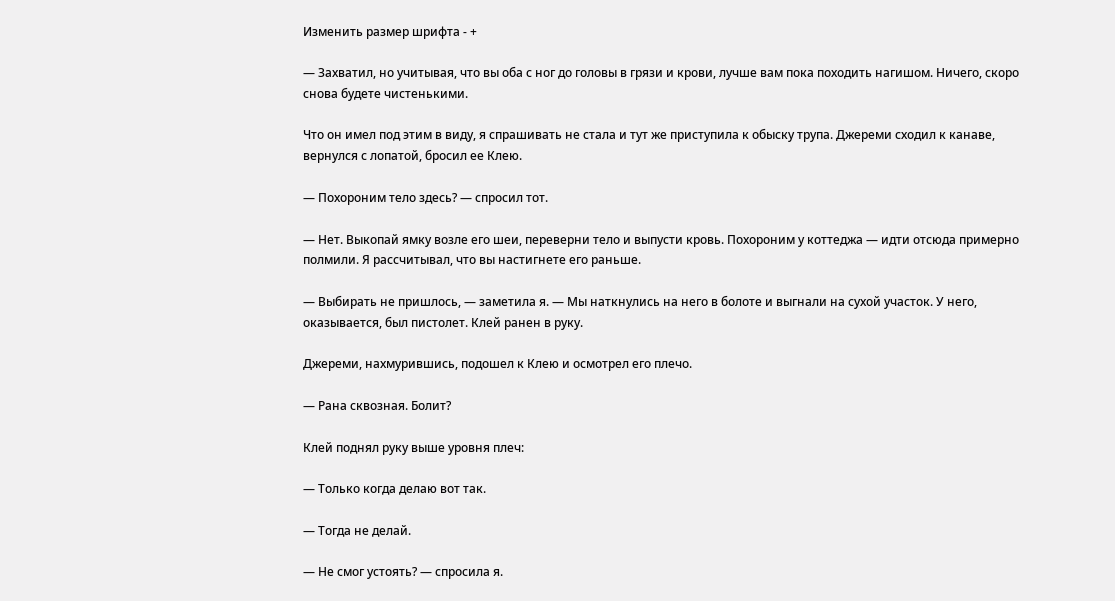Изменить размер шрифта - +

— Захватил, но учитывая, что вы оба с ног до головы в грязи и крови, лучше вам пока походить нагишом. Ничего, скоро снова будете чистенькими.

Что он имел под этим в виду, я спрашивать не стала и тут же приступила к обыску трупа. Джереми сходил к канаве, вернулся с лопатой, бросил ее Клею.

— Похороним тело здесь? — спросил тот.

— Нет. Выкопай ямку возле его шеи, переверни тело и выпусти кровь. Похороним у коттеджа — идти отсюда примерно полмили. Я рассчитывал, что вы настигнете его раньше.

— Выбирать не пришлось, — заметила я. — Мы наткнулись на него в болоте и выгнали на сухой участок. У него, оказывается, был пистолет. Клей ранен в руку.

Джереми, нахмурившись, подошел к Клею и осмотрел его плечо.

— Рана сквозная. Болит?

Клей поднял руку выше уровня плеч:

— Только когда делаю вот так.

— Тогда не делай.

— Не смог устоять? — спросила я.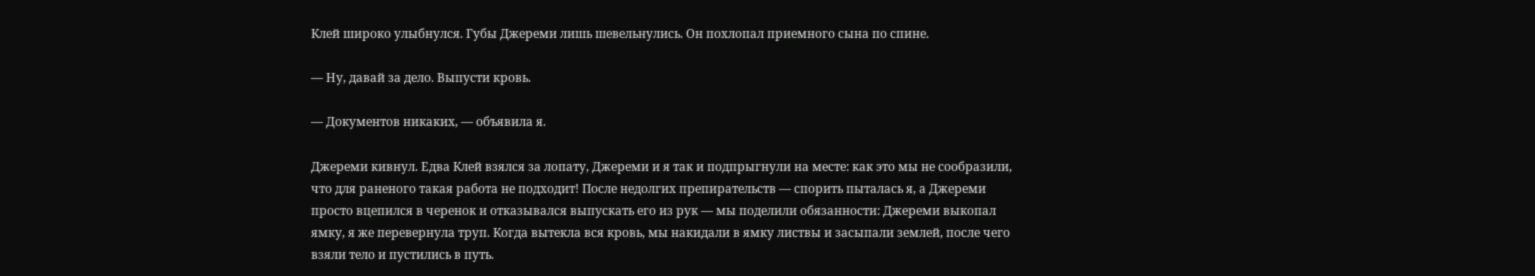Клей широко улыбнулся. Губы Джереми лишь шевельнулись. Он похлопал приемного сына по спине.

— Ну, давай за дело. Выпусти кровь.

— Документов никаких, — объявила я.

Джереми кивнул. Едва Клей взялся за лопату, Джереми и я так и подпрыгнули на месте: как это мы не сообразили, что для раненого такая работа не подходит! После недолгих препирательств — спорить пыталась я, а Джереми просто вцепился в черенок и отказывался выпускать его из рук — мы поделили обязанности: Джереми выкопал ямку, я же перевернула труп. Когда вытекла вся кровь, мы накидали в ямку листвы и засыпали землей, после чего взяли тело и пустились в путь.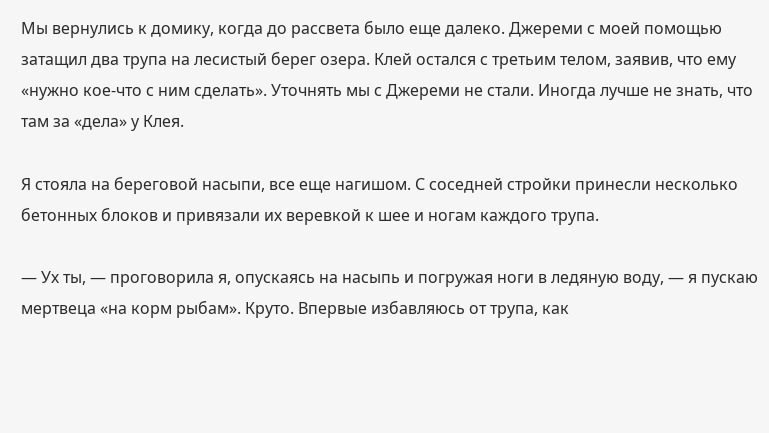Мы вернулись к домику, когда до рассвета было еще далеко. Джереми с моей помощью затащил два трупа на лесистый берег озера. Клей остался с третьим телом, заявив, что ему «нужно кое-что с ним сделать». Уточнять мы с Джереми не стали. Иногда лучше не знать, что там за «дела» у Клея.

Я стояла на береговой насыпи, все еще нагишом. С соседней стройки принесли несколько бетонных блоков и привязали их веревкой к шее и ногам каждого трупа.

— Ух ты, — проговорила я, опускаясь на насыпь и погружая ноги в ледяную воду, — я пускаю мертвеца «на корм рыбам». Круто. Впервые избавляюсь от трупа, как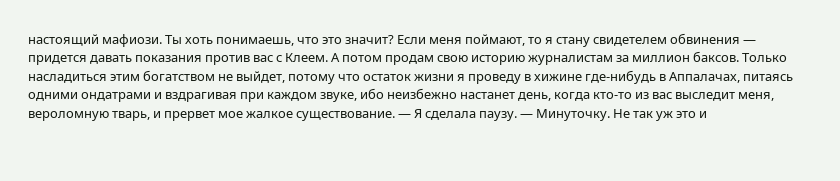настоящий мафиози. Ты хоть понимаешь, что это значит? Если меня поймают, то я стану свидетелем обвинения — придется давать показания против вас с Клеем. А потом продам свою историю журналистам за миллион баксов. Только насладиться этим богатством не выйдет, потому что остаток жизни я проведу в хижине где-нибудь в Аппалачах, питаясь одними ондатрами и вздрагивая при каждом звуке, ибо неизбежно настанет день, когда кто-то из вас выследит меня, вероломную тварь, и прервет мое жалкое существование. — Я сделала паузу. — Минуточку. Не так уж это и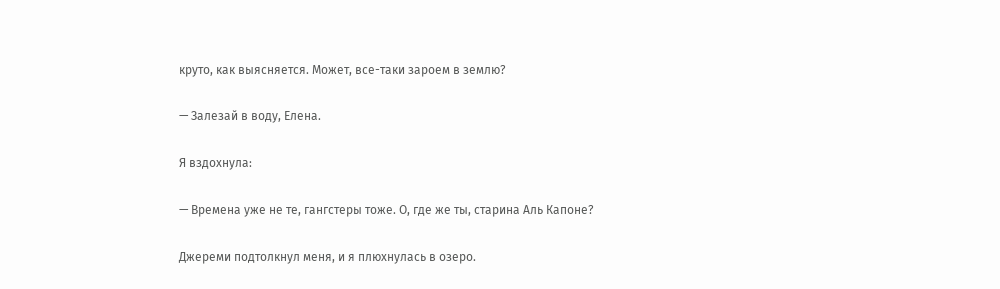круто, как выясняется. Может, все-таки зароем в землю?

— Залезай в воду, Елена.

Я вздохнула:

— Времена уже не те, гангстеры тоже. О, где же ты, старина Аль Капоне?

Джереми подтолкнул меня, и я плюхнулась в озеро.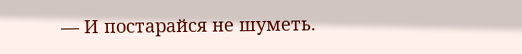— И постарайся не шуметь.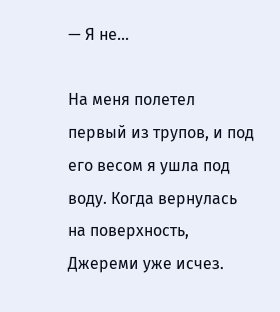— Я не…

На меня полетел первый из трупов, и под его весом я ушла под воду. Когда вернулась на поверхность, Джереми уже исчез.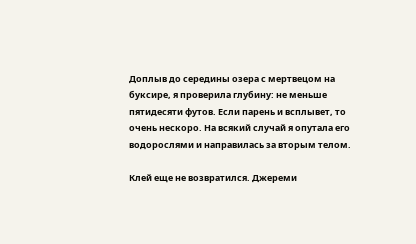Доплыв до середины озера с мертвецом на буксире, я проверила глубину: не меньше пятидесяти футов. Если парень и всплывет, то очень нескоро. На всякий случай я опутала его водорослями и направилась за вторым телом.

Клей еще не возвратился. Джереми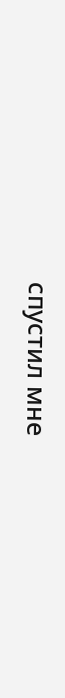спустил мне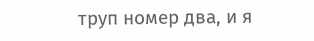труп номер два, и я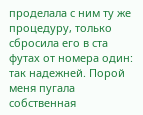проделала с ним ту же процедуру, только сбросила его в ста футах от номера один: так надежней. Порой меня пугала собственная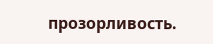прозорливость.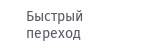Быстрый переход